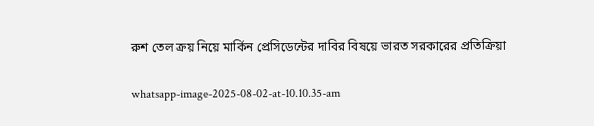রুশ তেল ক্রয় নিয়ে মার্কিন প্রেসিডেন্টের দাবির বিষয়ে ভারত সরকারের প্রতিক্রিয়া

whatsapp-image-2025-08-02-at-10.10.35-am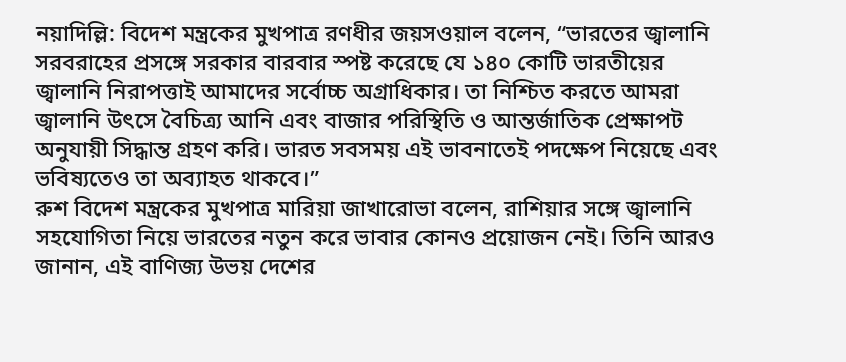নয়াদিল্লি: বিদেশ মন্ত্রকের মুখপাত্র রণধীর জয়সওয়াল বলেন, “ভারতের জ্বালানি সরবরাহের প্রসঙ্গে সরকার বারবার স্পষ্ট করেছে যে ১৪০ কোটি ভারতীয়ের জ্বালানি নিরাপত্তাই আমাদের সর্বোচ্চ অগ্রাধিকার। তা নিশ্চিত করতে আমরা জ্বালানি উৎসে বৈচিত্র্য আনি এবং বাজার পরিস্থিতি ও আন্তর্জাতিক প্রেক্ষাপট অনুযায়ী সিদ্ধান্ত গ্রহণ করি। ভারত সবসময় এই ভাবনাতেই পদক্ষেপ নিয়েছে এবং ভবিষ্যতেও তা অব্যাহত থাকবে।”
রুশ বিদেশ মন্ত্রকের মুখপাত্র মারিয়া জাখারোভা বলেন, রাশিয়ার সঙ্গে জ্বালানি সহযোগিতা নিয়ে ভারতের নতুন করে ভাবার কোনও প্রয়োজন নেই। তিনি আরও জানান, এই বাণিজ্য উভয় দেশের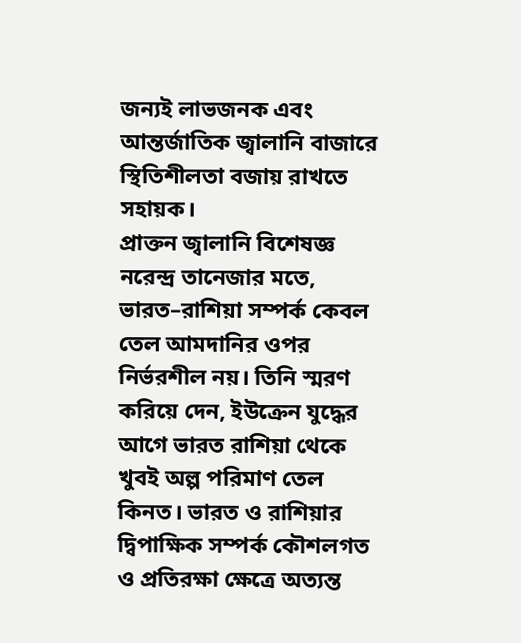জন্যই লাভজনক এবং আন্তর্জাতিক জ্বালানি বাজারে স্থিতিশীলতা বজায় রাখতে সহায়ক।
প্রাক্তন জ্বালানি বিশেষজ্ঞ নরেন্দ্র তানেজার মতে, ভারত–রাশিয়া সম্পর্ক কেবল তেল আমদানির ওপর নির্ভরশীল নয়। তিনি স্মরণ করিয়ে দেন, ইউক্রেন যুদ্ধের আগে ভারত রাশিয়া থেকে খুবই অল্প পরিমাণ তেল কিনত। ভারত ও রাশিয়ার দ্বিপাক্ষিক সম্পর্ক কৌশলগত ও প্রতিরক্ষা ক্ষেত্রে অত্যন্ত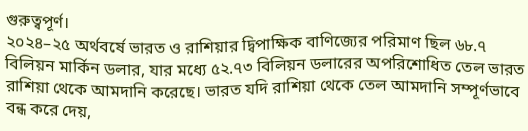গুরুত্বপূর্ণ।
২০২৪–২৫ অর্থবর্ষে ভারত ও রাশিয়ার দ্বিপাক্ষিক বাণিজ্যের পরিমাণ ছিল ৬৮.৭ বিলিয়ন মার্কিন ডলার, যার মধ্যে ৫২.৭৩ বিলিয়ন ডলারের অপরিশোধিত তেল ভারত রাশিয়া থেকে আমদানি করেছে। ভারত যদি রাশিয়া থেকে তেল আমদানি সম্পূর্ণভাবে বন্ধ করে দেয়,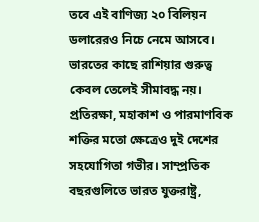তবে এই বাণিজ্য ২০ বিলিয়ন ডলারেরও নিচে নেমে আসবে।
ভারতের কাছে রাশিয়ার গুরুত্ব কেবল তেলেই সীমাবদ্ধ নয়। প্রতিরক্ষা, মহাকাশ ও পারমাণবিক শক্তির মতো ক্ষেত্রেও দুই দেশের সহযোগিতা গভীর। সাম্প্রতিক বছরগুলিতে ভারত যুক্তরাষ্ট্র,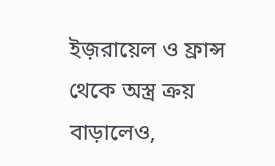ইজ়রায়েল ও ফ্রান্স থেকে অস্ত্র ক্রয় বাড়ালেও,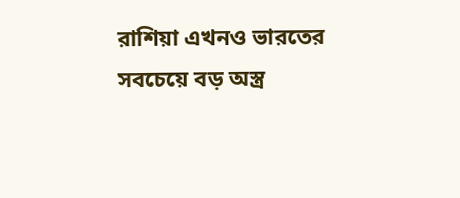রাশিয়া এখনও ভারতের সবচেয়ে বড় অস্ত্র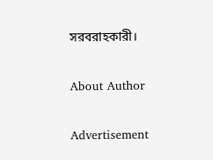সরবরাহকারী।

About Author

Advertisement